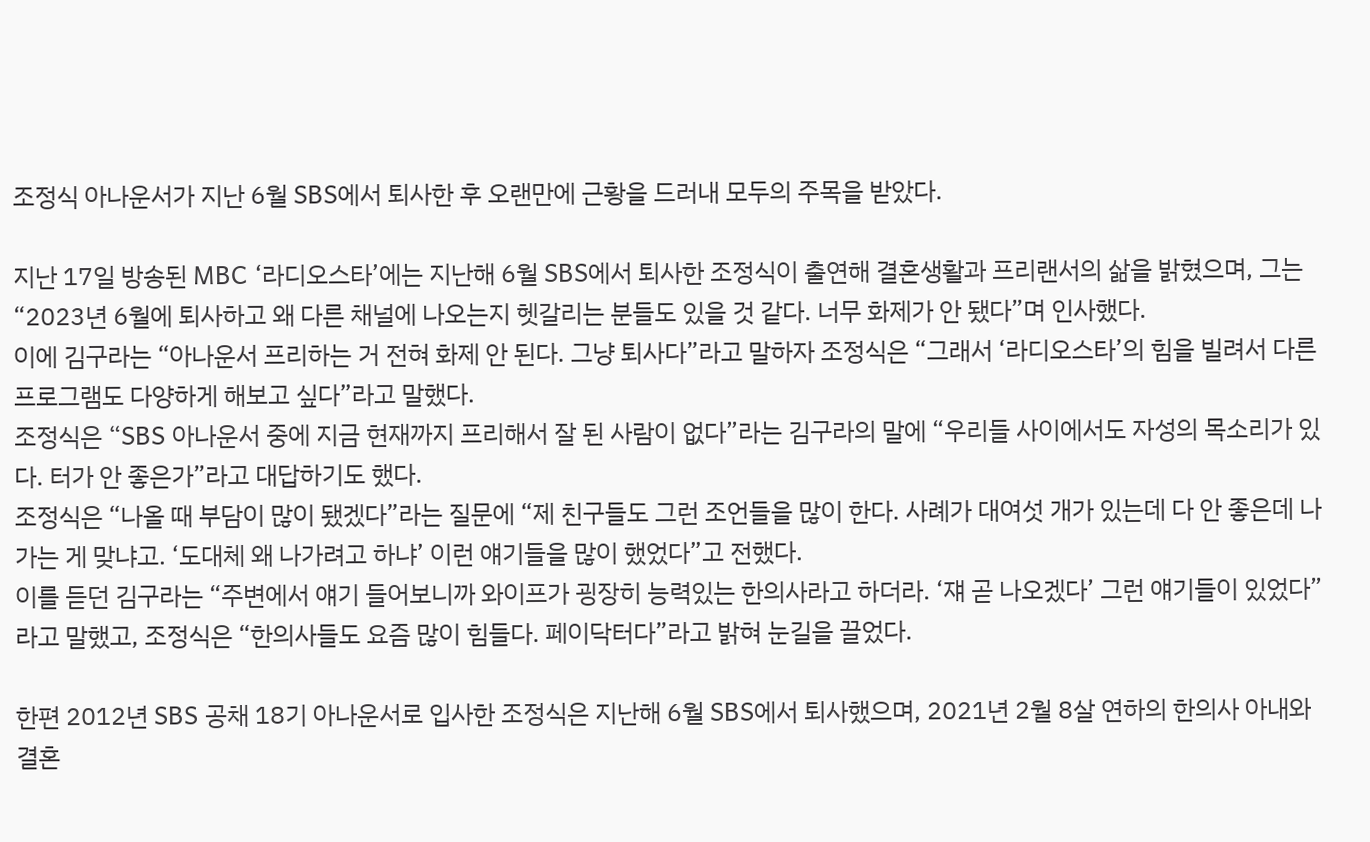조정식 아나운서가 지난 6월 SBS에서 퇴사한 후 오랜만에 근황을 드러내 모두의 주목을 받았다.

지난 17일 방송된 MBC ‘라디오스타’에는 지난해 6월 SBS에서 퇴사한 조정식이 출연해 결혼생활과 프리랜서의 삶을 밝혔으며, 그는 “2023년 6월에 퇴사하고 왜 다른 채널에 나오는지 헷갈리는 분들도 있을 것 같다. 너무 화제가 안 됐다”며 인사했다.
이에 김구라는 “아나운서 프리하는 거 전혀 화제 안 된다. 그냥 퇴사다”라고 말하자 조정식은 “그래서 ‘라디오스타’의 힘을 빌려서 다른 프로그램도 다양하게 해보고 싶다”라고 말했다.
조정식은 “SBS 아나운서 중에 지금 현재까지 프리해서 잘 된 사람이 없다”라는 김구라의 말에 “우리들 사이에서도 자성의 목소리가 있다. 터가 안 좋은가”라고 대답하기도 했다.
조정식은 “나올 때 부담이 많이 됐겠다”라는 질문에 “제 친구들도 그런 조언들을 많이 한다. 사례가 대여섯 개가 있는데 다 안 좋은데 나가는 게 맞냐고. ‘도대체 왜 나가려고 하냐’ 이런 얘기들을 많이 했었다”고 전했다.
이를 듣던 김구라는 “주변에서 얘기 들어보니까 와이프가 굉장히 능력있는 한의사라고 하더라. ‘쟤 곧 나오겠다’ 그런 얘기들이 있었다”라고 말했고, 조정식은 “한의사들도 요즘 많이 힘들다. 페이닥터다”라고 밝혀 눈길을 끌었다.

한편 2012년 SBS 공채 18기 아나운서로 입사한 조정식은 지난해 6월 SBS에서 퇴사했으며, 2021년 2월 8살 연하의 한의사 아내와 결혼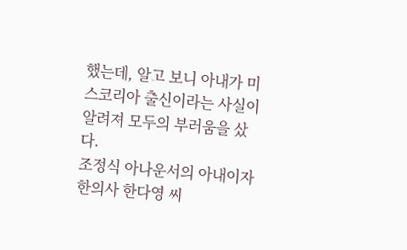했는데, 알고 보니 아내가 미스코리아 출신이라는 사실이 알려져 모두의 부러움을 샀다.
조정식 아나운서의 아내이자 한의사 한다영 씨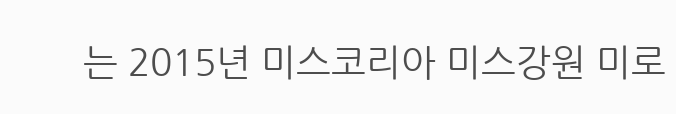는 2015년 미스코리아 미스강원 미로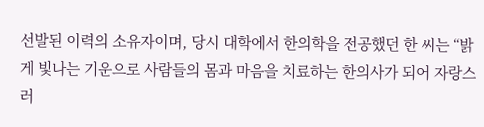선발된 이력의 소유자이며, 당시 대학에서 한의학을 전공했던 한 씨는 “밝게 빛나는 기운으로 사람들의 몸과 마음을 치료하는 한의사가 되어 자랑스러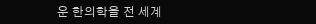운 한의학을 전 세계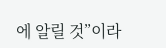에 알릴 것”이라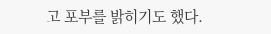고 포부를 밝히기도 했다.